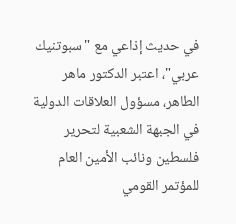في حديث إذاعي مع "سبوتنيك عربي"، اعتبر الدكتور ماهر الطاهر، مسؤول العلاقات الدولية في الجبهة الشعبية لتحرير فلسطين ونائب الأمين العام للمؤتمر القومي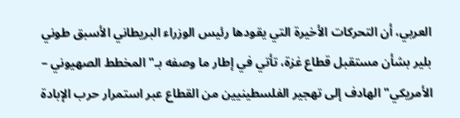العربي، أن التحركات الأخيرة التي يقودها رئيس الوزراء البريطاني الأسبق طوني بلير بشأن مستقبل قطاع غزة، تأتي في إطار ما وصفه بـ"المخطط الصهيوني – الأمريكي" الهادف إلى تهجير الفلسطينيين من القطاع عبر استمرار حرب الإبادة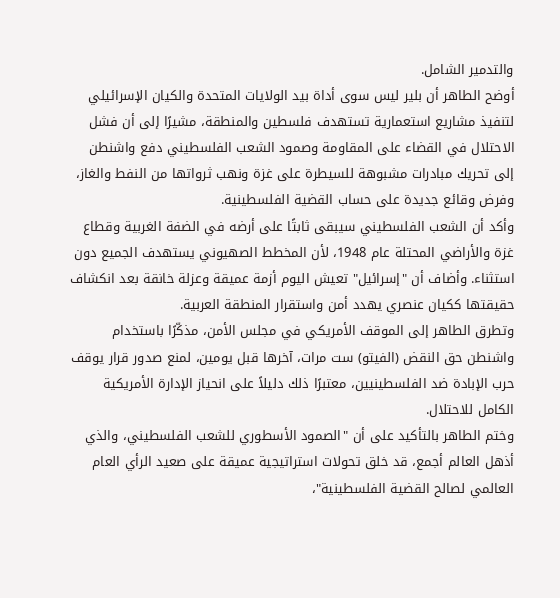والتدمير الشامل.
أوضح الطاهر أن بلير ليس سوى أداة بيد الولايات المتحدة والكيان الإسرائيلي لتنفيذ مشاريع استعمارية تستهدف فلسطين والمنطقة، مشيرًا إلى أن فشل الاحتلال في القضاء على المقاومة وصمود الشعب الفلسطيني دفع واشنطن إلى تحريك مبادرات مشبوهة للسيطرة على غزة ونهب ثرواتها من النفط والغاز، وفرض وقائع جديدة على حساب القضية الفلسطينية.
وأكد أن الشعب الفلسطيني سيبقى ثابتًا على أرضه في الضفة الغربية وقطاع غزة والأراضي المحتلة عام 1948، لأن المخطط الصهيوني يستهدف الجميع دون استثناء. وأضاف أن "إسرائيل" تعيش اليوم أزمة عميقة وعزلة خانقة بعد انكشاف حقيقتها ككيان عنصري يهدد أمن واستقرار المنطقة العربية.
وتطرق الطاهر إلى الموقف الأمريكي في مجلس الأمن، مذكّرًا باستخدام واشنطن حق النقض (الفيتو) ست مرات، آخرها قبل يومين، لمنع صدور قرار يوقف حرب الإبادة ضد الفلسطينيين، معتبرًا ذلك دليلاً على انحياز الإدارة الأمريكية الكامل للاحتلال.
وختم الطاهر بالتأكيد على أن "الصمود الأسطوري للشعب الفلسطيني، والذي أذهل العالم أجمع، قد خلق تحولات استراتيجية عميقة على صعيد الرأي العام العالمي لصالح القضية الفلسطينية"،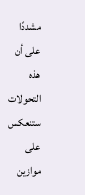مشددًا على أن هذه التحولات ستنعكس على موازين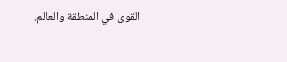القوى في المنطقة والعالم.